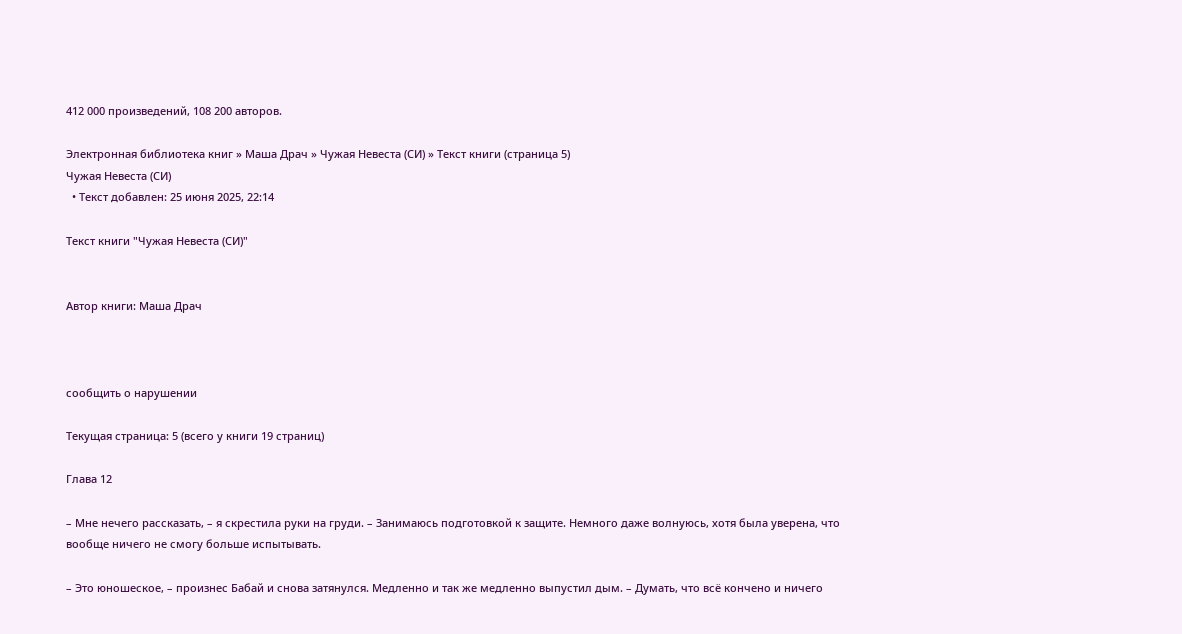412 000 произведений, 108 200 авторов.

Электронная библиотека книг » Маша Драч » Чужая Невеста (СИ) » Текст книги (страница 5)
Чужая Невеста (СИ)
  • Текст добавлен: 25 июня 2025, 22:14

Текст книги "Чужая Невеста (СИ)"


Автор книги: Маша Драч



сообщить о нарушении

Текущая страница: 5 (всего у книги 19 страниц)

Глава 12

– Мне нечего рассказать, – я скрестила руки на груди. – Занимаюсь подготовкой к защите. Немного даже волнуюсь, хотя была уверена, что вообще ничего не смогу больше испытывать.

– Это юношеское, – произнес Бабай и снова затянулся. Медленно и так же медленно выпустил дым. – Думать, что всё кончено и ничего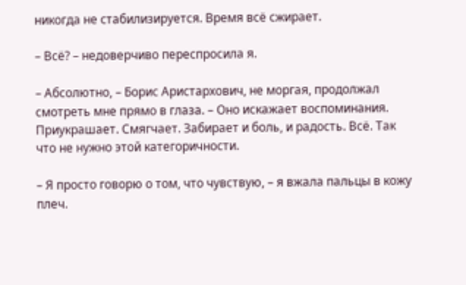никогда не стабилизируется. Время всё сжирает.

– Всё? – недоверчиво переспросила я.

– Абсолютно, – Борис Аристархович, не моргая, продолжал смотреть мне прямо в глаза. – Оно искажает воспоминания. Приукрашает. Смягчает. Забирает и боль, и радость. Всё. Так что не нужно этой категоричности.

– Я просто говорю о том, что чувствую, – я вжала пальцы в кожу плеч.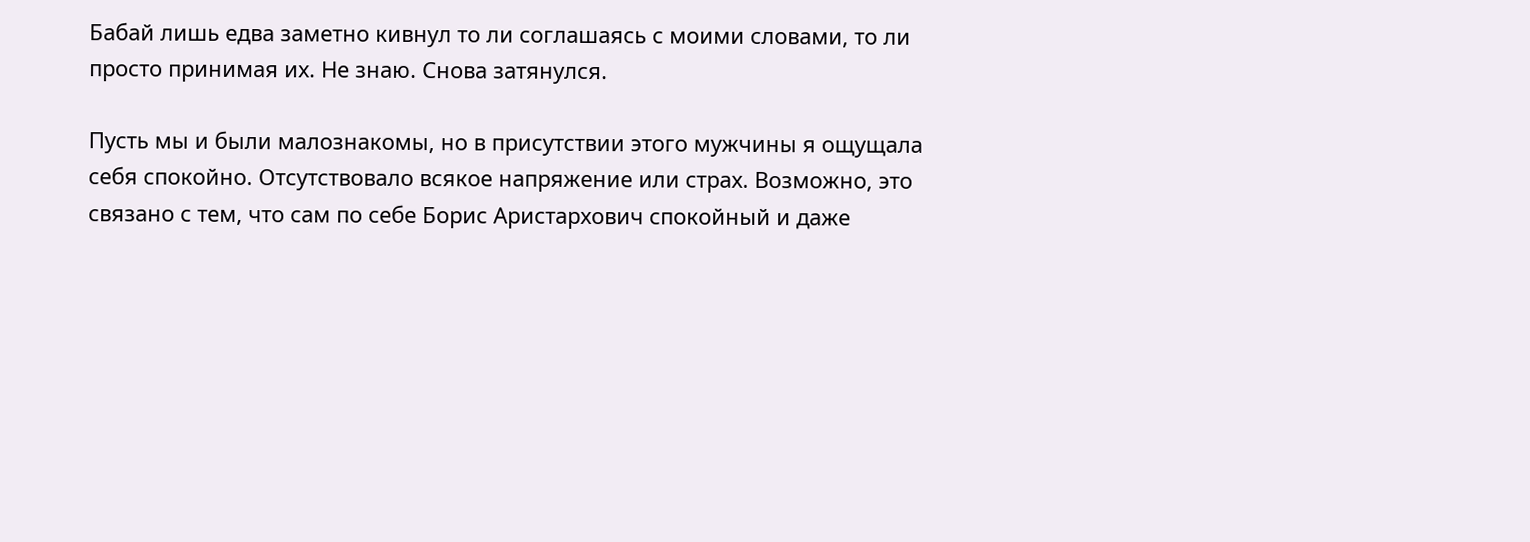Бабай лишь едва заметно кивнул то ли соглашаясь с моими словами, то ли просто принимая их. Не знаю. Снова затянулся.

Пусть мы и были малознакомы, но в присутствии этого мужчины я ощущала себя спокойно. Отсутствовало всякое напряжение или страх. Возможно, это связано с тем, что сам по себе Борис Аристархович спокойный и даже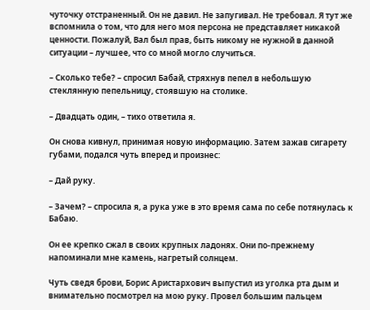чуточку отстраненный. Он не давил. Не запугивал. Не требовал. Я тут же вспомнила о том, что для него моя персона не представляет никакой ценности. Пожалуй, Вал был прав, быть никому не нужной в данной ситуации – лучшее, что со мной могло случиться.

– Сколько тебе? – спросил Бабай, стряхнув пепел в небольшую стеклянную пепельницу, стоявшую на столике.

– Двадцать один, – тихо ответила я.

Он снова кивнул, принимая новую информацию. Затем зажав сигарету губами, подался чуть вперед и произнес:

– Дай руку.

– Зачем? – спросила я, а рука уже в это время сама по себе потянулась к Бабаю.

Он ее крепко сжал в своих крупных ладонях. Они по-прежнему напоминали мне камень, нагретый солнцем.

Чуть сведя брови, Борис Аристархович выпустил из уголка рта дым и внимательно посмотрел на мою руку. Провел большим пальцем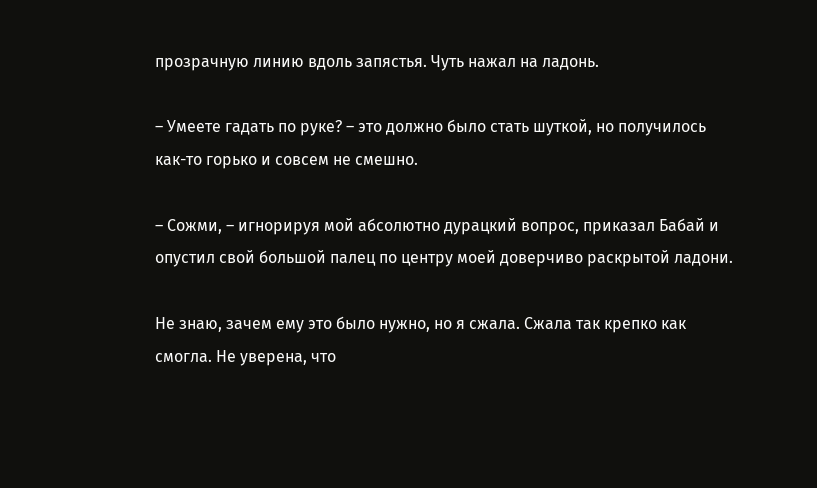прозрачную линию вдоль запястья. Чуть нажал на ладонь.

– Умеете гадать по руке? – это должно было стать шуткой, но получилось как-то горько и совсем не смешно.

– Сожми, – игнорируя мой абсолютно дурацкий вопрос, приказал Бабай и опустил свой большой палец по центру моей доверчиво раскрытой ладони.

Не знаю, зачем ему это было нужно, но я сжала. Сжала так крепко как смогла. Не уверена, что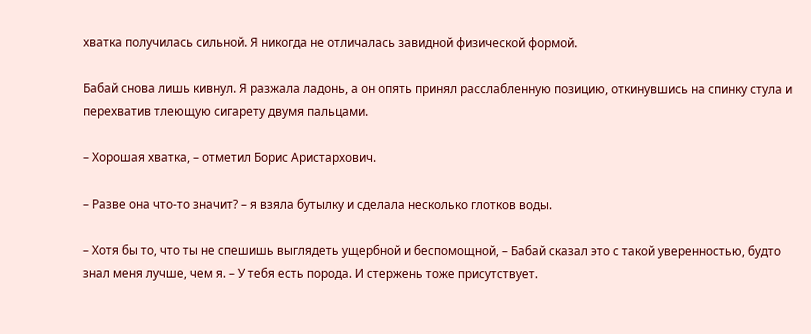хватка получилась сильной. Я никогда не отличалась завидной физической формой.

Бабай снова лишь кивнул. Я разжала ладонь, а он опять принял расслабленную позицию, откинувшись на спинку стула и перехватив тлеющую сигарету двумя пальцами.

– Хорошая хватка, – отметил Борис Аристархович.

– Разве она что-то значит? – я взяла бутылку и сделала несколько глотков воды.

– Хотя бы то, что ты не спешишь выглядеть ущербной и беспомощной, – Бабай сказал это с такой уверенностью, будто знал меня лучше, чем я. – У тебя есть порода. И стержень тоже присутствует.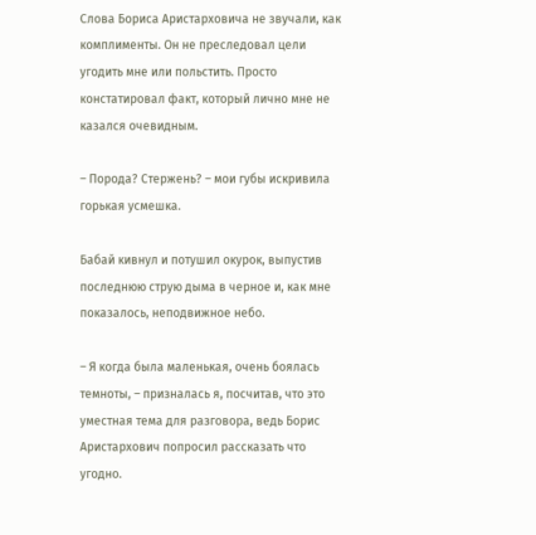Слова Бориса Аристарховича не звучали, как комплименты. Он не преследовал цели угодить мне или польстить. Просто констатировал факт, который лично мне не казался очевидным.

– Порода? Стержень? – мои губы искривила горькая усмешка.

Бабай кивнул и потушил окурок, выпустив последнюю струю дыма в черное и, как мне показалось, неподвижное небо.

– Я когда была маленькая, очень боялась темноты, – призналась я, посчитав, что это уместная тема для разговора, ведь Борис Аристархович попросил рассказать что угодно.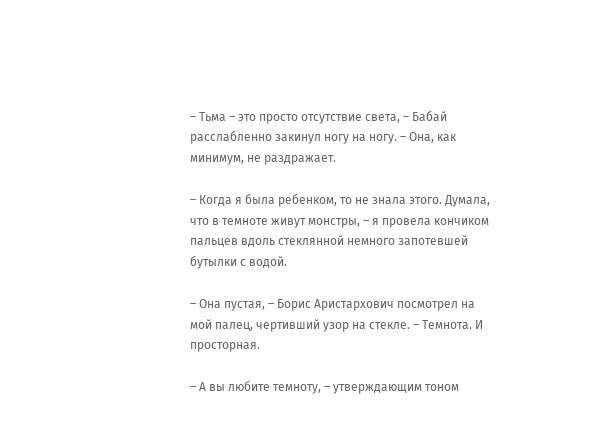– Тьма – это просто отсутствие света, – Бабай расслабленно закинул ногу на ногу. – Она, как минимум, не раздражает.

– Когда я была ребенком, то не знала этого. Думала, что в темноте живут монстры, – я провела кончиком пальцев вдоль стеклянной немного запотевшей бутылки с водой.

– Она пустая, – Борис Аристархович посмотрел на мой палец, чертивший узор на стекле. – Темнота. И просторная.

– А вы любите темноту, – утверждающим тоном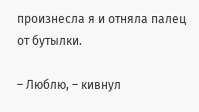произнесла я и отняла палец от бутылки.

– Люблю, – кивнул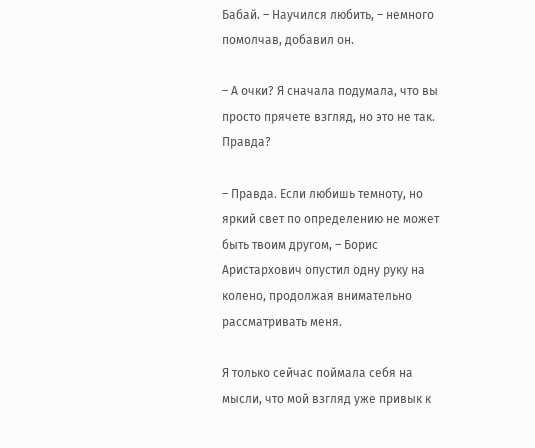Бабай. – Научился любить, – немного помолчав, добавил он.

– А очки? Я сначала подумала, что вы просто прячете взгляд, но это не так. Правда?

– Правда. Если любишь темноту, но яркий свет по определению не может быть твоим другом, – Борис Аристархович опустил одну руку на колено, продолжая внимательно рассматривать меня.

Я только сейчас поймала себя на мысли, что мой взгляд уже привык к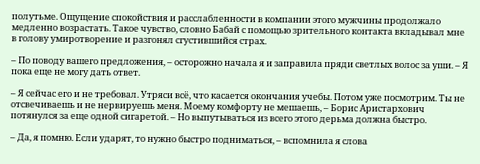полутьме. Ощущение спокойствия и расслабленности в компании этого мужчины продолжало медленно возрастать. Такое чувство, словно Бабай с помощью зрительного контакта вкладывал мне в голову умиротворение и разгонял сгустившийся страх.

– По поводу вашего предложения, – осторожно начала я и заправила пряди светлых волос за уши. – Я пока еще не могу дать ответ.

– Я сейчас его и не требовал. Утряси всё, что касается окончания учебы. Потом уже посмотрим. Ты не отсвечиваешь и не нервируешь меня. Моему комфорту не мешаешь, – Борис Аристархович потянулся за еще одной сигаретой. – Но выпутываться из всего этого дерьма должна быстро.

– Да, я помню. Если ударят, то нужно быстро подниматься, – вспомнила я слова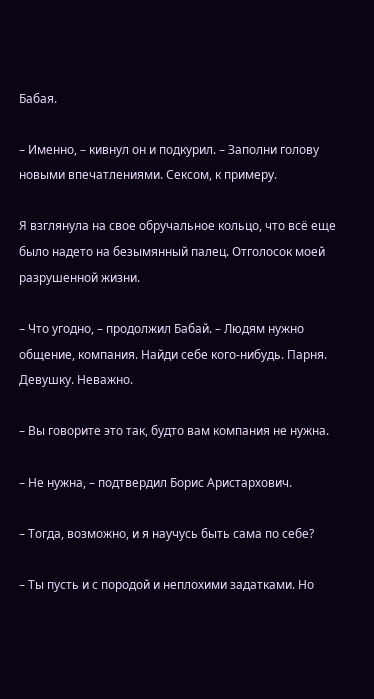Бабая.

– Именно, – кивнул он и подкурил. – Заполни голову новыми впечатлениями. Сексом, к примеру.

Я взглянула на свое обручальное кольцо, что всё еще было надето на безымянный палец. Отголосок моей разрушенной жизни.

– Что угодно, – продолжил Бабай. – Людям нужно общение, компания. Найди себе кого-нибудь. Парня. Девушку. Неважно.

– Вы говорите это так, будто вам компания не нужна.

– Не нужна, – подтвердил Борис Аристархович.

– Тогда, возможно, и я научусь быть сама по себе?

– Ты пусть и с породой и неплохими задатками. Но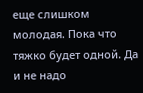еще слишком молодая. Пока что тяжко будет одной. Да и не надо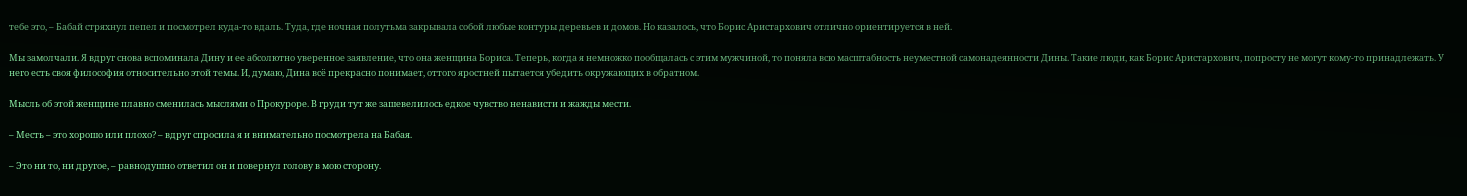тебе это, – Бабай стряхнул пепел и посмотрел куда-то вдаль. Туда, где ночная полутьма закрывала собой любые контуры деревьев и домов. Но казалось, что Борис Аристархович отлично ориентируется в ней.

Мы замолчали. Я вдруг снова вспоминала Дину и ее абсолютно уверенное заявление, что она женщина Бориса. Теперь, когда я немножко пообщалась с этим мужчиной, то поняла всю масштабность неуместной самонадеянности Дины. Такие люди, как Борис Аристархович, попросту не могут кому-то принадлежать. У него есть своя философия относительно этой темы. И, думаю, Дина всё прекрасно понимает, оттого яростней пытается убедить окружающих в обратном.

Мысль об этой женщине плавно сменилась мыслями о Прокуроре. В груди тут же зашевелилось едкое чувство ненависти и жажды мести.

– Месть – это хорошо или плохо? – вдруг спросила я и внимательно посмотрела на Бабая.

– Это ни то, ни другое, – равнодушно ответил он и повернул голову в мою сторону.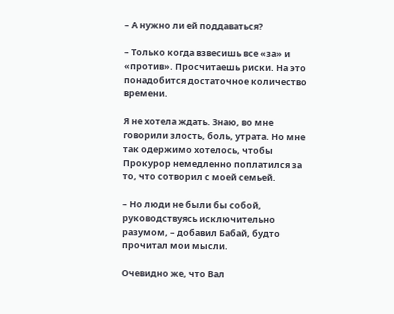– А нужно ли ей поддаваться?

– Только когда взвесишь все «за» и «против». Просчитаешь риски. На это понадобится достаточное количество времени.

Я не хотела ждать. Знаю, во мне говорили злость, боль, утрата. Но мне так одержимо хотелось, чтобы Прокурор немедленно поплатился за то, что сотворил с моей семьей.

– Но люди не были бы собой, руководствуясь исключительно разумом, – добавил Бабай, будто прочитал мои мысли.

Очевидно же, что Вал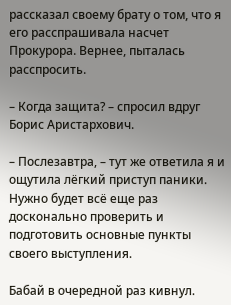рассказал своему брату о том, что я его расспрашивала насчет Прокурора. Вернее, пыталась расспросить.

– Когда защита? – спросил вдруг Борис Аристархович.

– Послезавтра, – тут же ответила я и ощутила лёгкий приступ паники. Нужно будет всё еще раз досконально проверить и подготовить основные пункты своего выступления.

Бабай в очередной раз кивнул.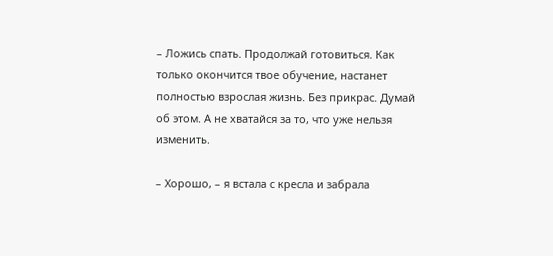– Ложись спать. Продолжай готовиться. Как только окончится твое обучение, настанет полностью взрослая жизнь. Без прикрас. Думай об этом. А не хватайся за то, что уже нельзя изменить.

– Хорошо, – я встала с кресла и забрала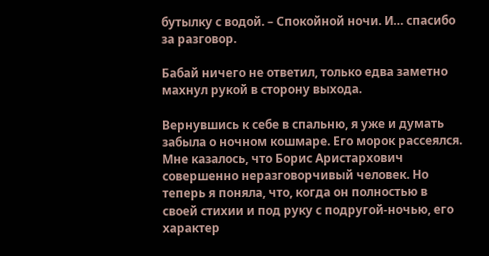бутылку с водой. – Спокойной ночи. И… спасибо за разговор.

Бабай ничего не ответил, только едва заметно махнул рукой в сторону выхода.

Вернувшись к себе в спальню, я уже и думать забыла о ночном кошмаре. Его морок рассеялся. Мне казалось, что Борис Аристархович совершенно неразговорчивый человек. Но теперь я поняла, что, когда он полностью в своей стихии и под руку с подругой-ночью, его характер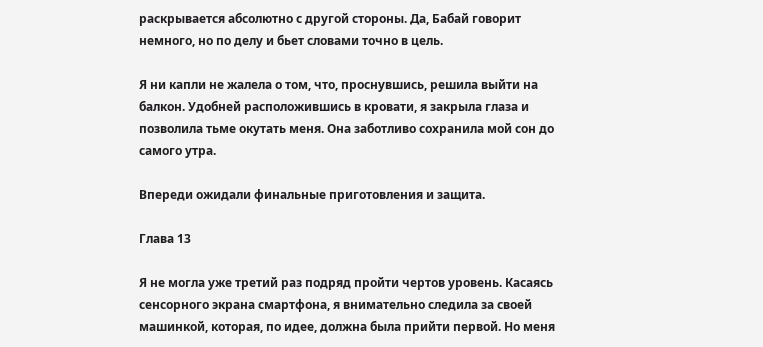раскрывается абсолютно с другой стороны. Да, Бабай говорит немного, но по делу и бьет словами точно в цель.

Я ни капли не жалела о том, что, проснувшись, решила выйти на балкон. Удобней расположившись в кровати, я закрыла глаза и позволила тьме окутать меня. Она заботливо сохранила мой сон до самого утра.

Впереди ожидали финальные приготовления и защита.

Глава 13

Я не могла уже третий раз подряд пройти чертов уровень. Касаясь сенсорного экрана смартфона, я внимательно следила за своей машинкой, которая, по идее, должна была прийти первой. Но меня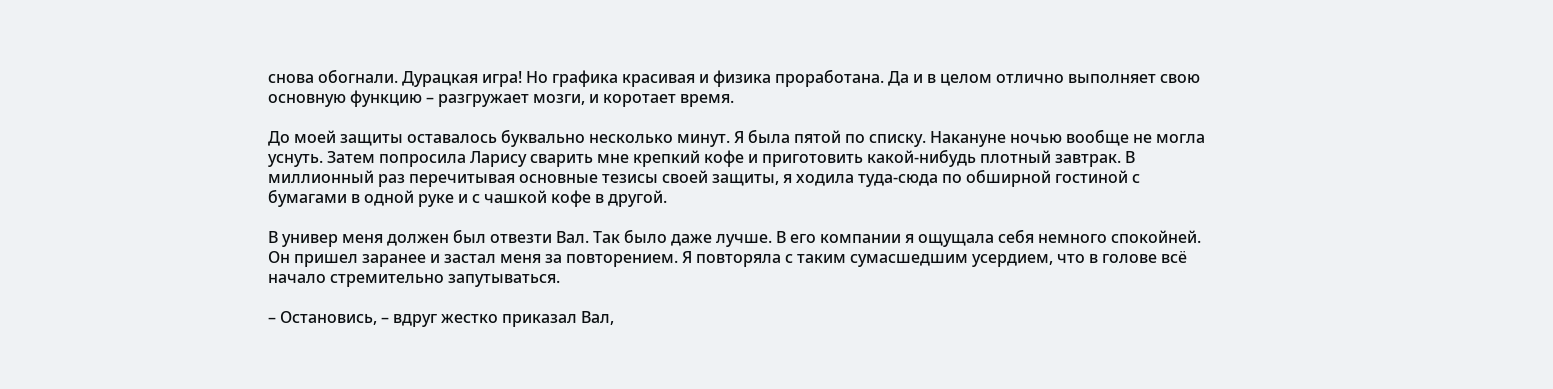снова обогнали. Дурацкая игра! Но графика красивая и физика проработана. Да и в целом отлично выполняет свою основную функцию – разгружает мозги, и коротает время.

До моей защиты оставалось буквально несколько минут. Я была пятой по списку. Накануне ночью вообще не могла уснуть. Затем попросила Ларису сварить мне крепкий кофе и приготовить какой-нибудь плотный завтрак. В миллионный раз перечитывая основные тезисы своей защиты, я ходила туда-сюда по обширной гостиной с бумагами в одной руке и с чашкой кофе в другой.

В универ меня должен был отвезти Вал. Так было даже лучше. В его компании я ощущала себя немного спокойней. Он пришел заранее и застал меня за повторением. Я повторяла с таким сумасшедшим усердием, что в голове всё начало стремительно запутываться.

– Остановись, – вдруг жестко приказал Вал,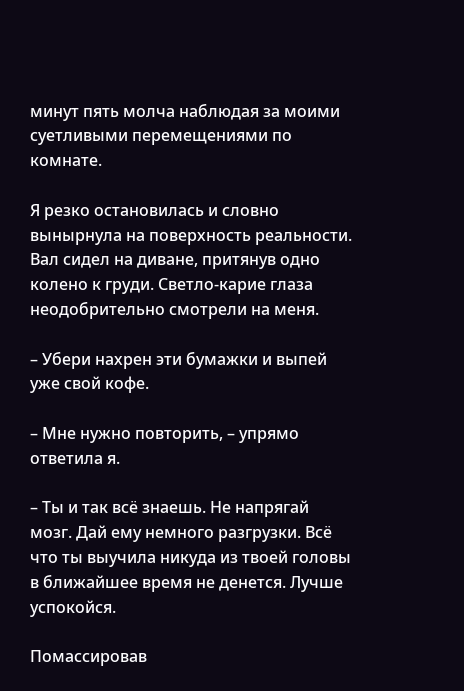минут пять молча наблюдая за моими суетливыми перемещениями по комнате.

Я резко остановилась и словно вынырнула на поверхность реальности. Вал сидел на диване, притянув одно колено к груди. Светло-карие глаза неодобрительно смотрели на меня.

– Убери нахрен эти бумажки и выпей уже свой кофе.

– Мне нужно повторить, – упрямо ответила я.

– Ты и так всё знаешь. Не напрягай мозг. Дай ему немного разгрузки. Всё что ты выучила никуда из твоей головы в ближайшее время не денется. Лучше успокойся.

Помассировав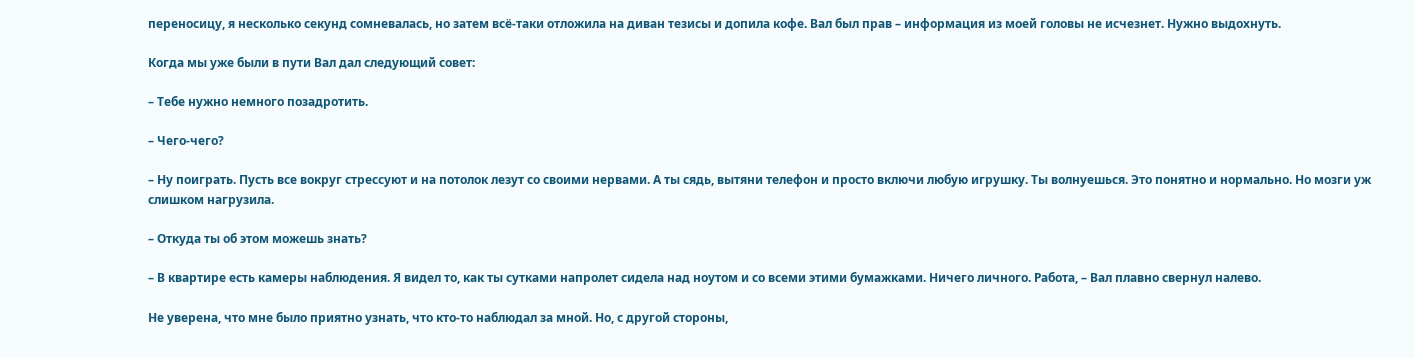переносицу, я несколько секунд сомневалась, но затем всё-таки отложила на диван тезисы и допила кофе. Вал был прав – информация из моей головы не исчезнет. Нужно выдохнуть.

Когда мы уже были в пути Вал дал следующий совет:

– Тебе нужно немного позадротить.

– Чего-чего?

– Ну поиграть. Пусть все вокруг стрессуют и на потолок лезут со своими нервами. А ты сядь, вытяни телефон и просто включи любую игрушку. Ты волнуешься. Это понятно и нормально. Но мозги уж слишком нагрузила.

– Откуда ты об этом можешь знать?

– В квартире есть камеры наблюдения. Я видел то, как ты сутками напролет сидела над ноутом и со всеми этими бумажками. Ничего личного. Работа, – Вал плавно свернул налево.

Не уверена, что мне было приятно узнать, что кто-то наблюдал за мной. Но, с другой стороны,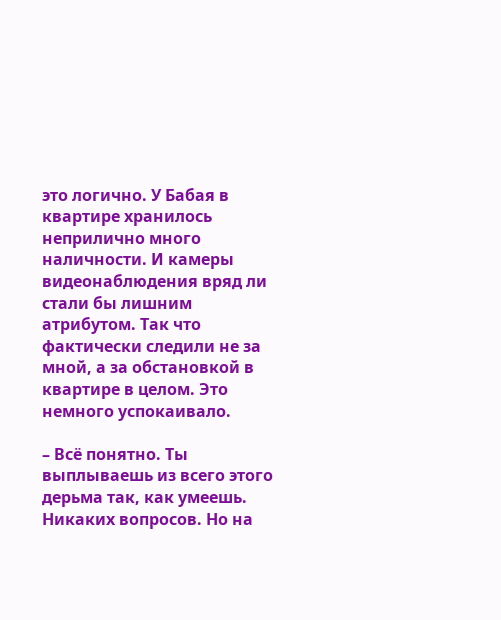это логично. У Бабая в квартире хранилось неприлично много наличности. И камеры видеонаблюдения вряд ли стали бы лишним атрибутом. Так что фактически следили не за мной, а за обстановкой в квартире в целом. Это немного успокаивало.

– Всё понятно. Ты выплываешь из всего этого дерьма так, как умеешь. Никаких вопросов. Но на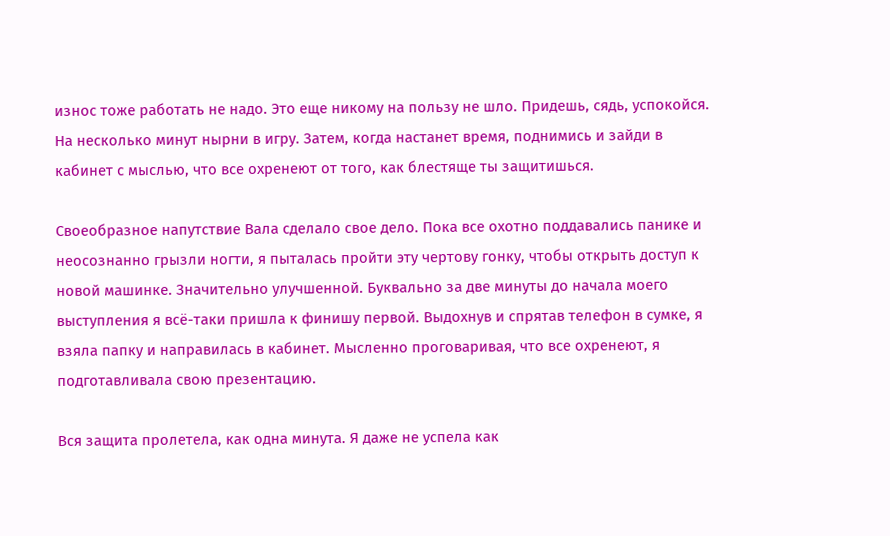износ тоже работать не надо. Это еще никому на пользу не шло. Придешь, сядь, успокойся. На несколько минут нырни в игру. Затем, когда настанет время, поднимись и зайди в кабинет с мыслью, что все охренеют от того, как блестяще ты защитишься.

Своеобразное напутствие Вала сделало свое дело. Пока все охотно поддавались панике и неосознанно грызли ногти, я пыталась пройти эту чертову гонку, чтобы открыть доступ к новой машинке. Значительно улучшенной. Буквально за две минуты до начала моего выступления я всё-таки пришла к финишу первой. Выдохнув и спрятав телефон в сумке, я взяла папку и направилась в кабинет. Мысленно проговаривая, что все охренеют, я подготавливала свою презентацию.

Вся защита пролетела, как одна минута. Я даже не успела как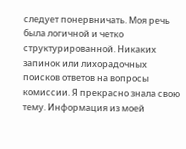следует понервничать. Моя речь была логичной и четко структурированной. Никаких запинок или лихорадочных поисков ответов на вопросы комиссии. Я прекрасно знала свою тему. Информация из моей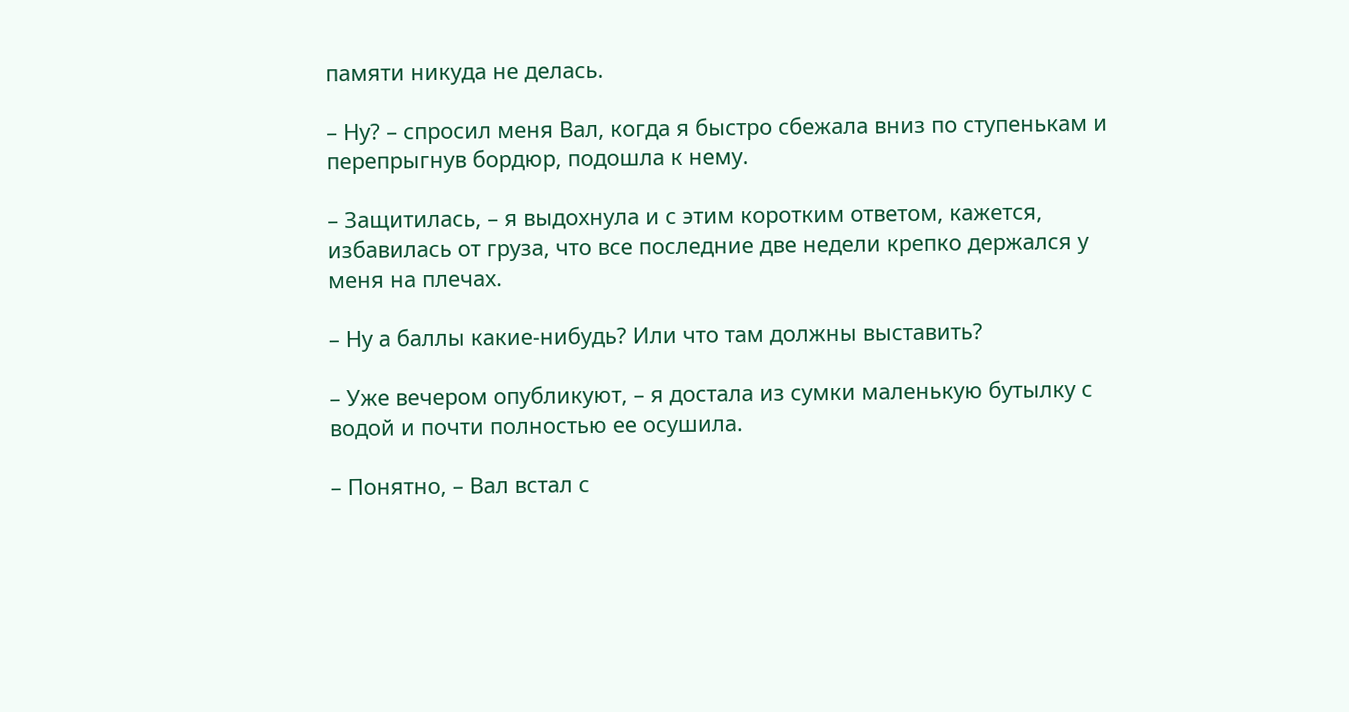памяти никуда не делась.

– Ну? – спросил меня Вал, когда я быстро сбежала вниз по ступенькам и перепрыгнув бордюр, подошла к нему.

– Защитилась, – я выдохнула и с этим коротким ответом, кажется, избавилась от груза, что все последние две недели крепко держался у меня на плечах.

– Ну а баллы какие-нибудь? Или что там должны выставить?

– Уже вечером опубликуют, – я достала из сумки маленькую бутылку с водой и почти полностью ее осушила.

– Понятно, – Вал встал с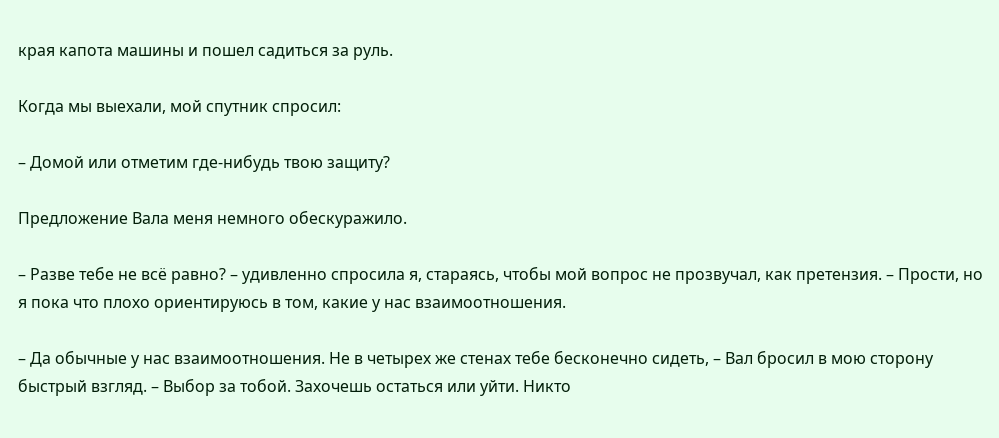края капота машины и пошел садиться за руль.

Когда мы выехали, мой спутник спросил:

– Домой или отметим где-нибудь твою защиту?

Предложение Вала меня немного обескуражило.

– Разве тебе не всё равно? – удивленно спросила я, стараясь, чтобы мой вопрос не прозвучал, как претензия. – Прости, но я пока что плохо ориентируюсь в том, какие у нас взаимоотношения.

– Да обычные у нас взаимоотношения. Не в четырех же стенах тебе бесконечно сидеть, – Вал бросил в мою сторону быстрый взгляд. – Выбор за тобой. Захочешь остаться или уйти. Никто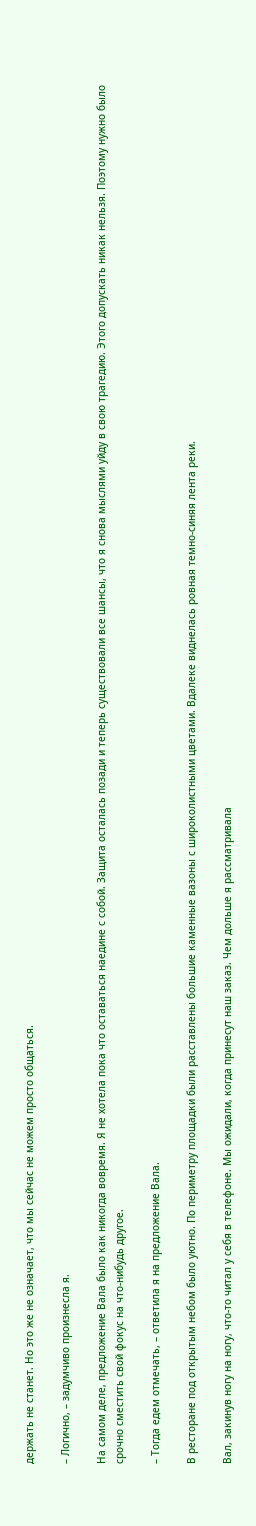держать не станет. Но это же не означает, что мы сейчас не можем просто общаться.

– Логично, – задумчиво произнесла я.

На самом деле, предложение Вала было как никогда вовремя. Я не хотела пока что оставаться наедине с собой. Защита осталась позади и теперь существовали все шансы, что я снова мыслями уйду в свою трагедию. Этого допускать никак нельзя. Поэтому нужно было срочно сместить свой фокус на что-нибудь другое.

– Тогда едем отмечать, – ответила я на предложение Вала.

В ресторане под открытым небом было уютно. По периметру площадки были расставлены большие каменные вазоны с широколистными цветами. Вдалеке виднелась ровная темно-синяя лента реки.

Вал, закинув ногу на ногу, что-то читал у себя в телефоне. Мы ожидали, когда принесут наш заказ. Чем дольше я рассматривала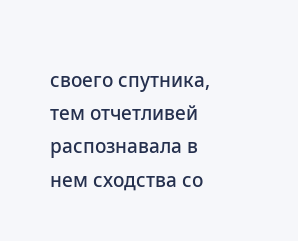своего спутника, тем отчетливей распознавала в нем сходства со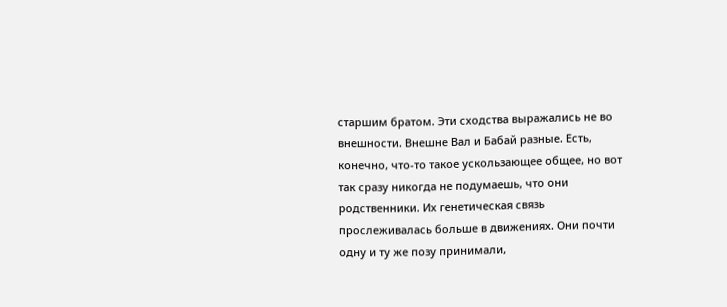старшим братом. Эти сходства выражались не во внешности. Внешне Вал и Бабай разные. Есть, конечно, что-то такое ускользающее общее, но вот так сразу никогда не подумаешь, что они родственники. Их генетическая связь прослеживалась больше в движениях. Они почти одну и ту же позу принимали,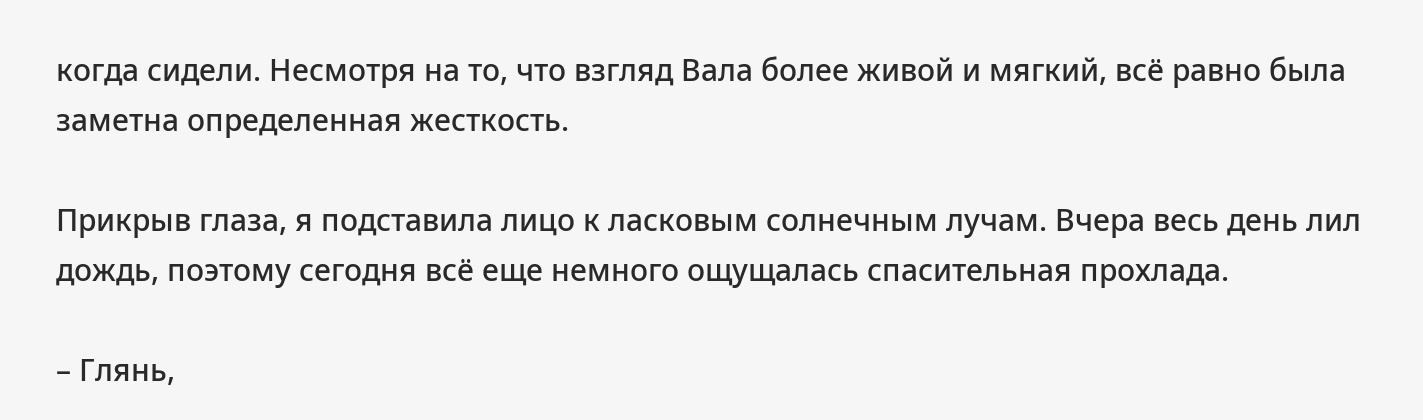когда сидели. Несмотря на то, что взгляд Вала более живой и мягкий, всё равно была заметна определенная жесткость.

Прикрыв глаза, я подставила лицо к ласковым солнечным лучам. Вчера весь день лил дождь, поэтому сегодня всё еще немного ощущалась спасительная прохлада.

– Глянь,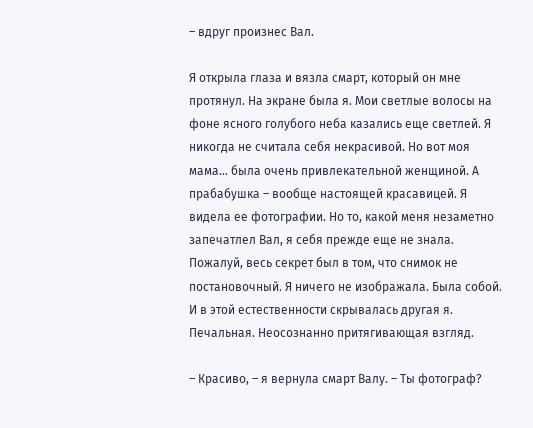– вдруг произнес Вал.

Я открыла глаза и вязла смарт, который он мне протянул. На экране была я. Мои светлые волосы на фоне ясного голубого неба казались еще светлей. Я никогда не считала себя некрасивой. Но вот моя мама… была очень привлекательной женщиной. А прабабушка – вообще настоящей красавицей. Я видела ее фотографии. Но то, какой меня незаметно запечатлел Вал, я себя прежде еще не знала. Пожалуй, весь секрет был в том, что снимок не постановочный. Я ничего не изображала. Была собой. И в этой естественности скрывалась другая я. Печальная. Неосознанно притягивающая взгляд.

– Красиво, – я вернула смарт Валу. – Ты фотограф?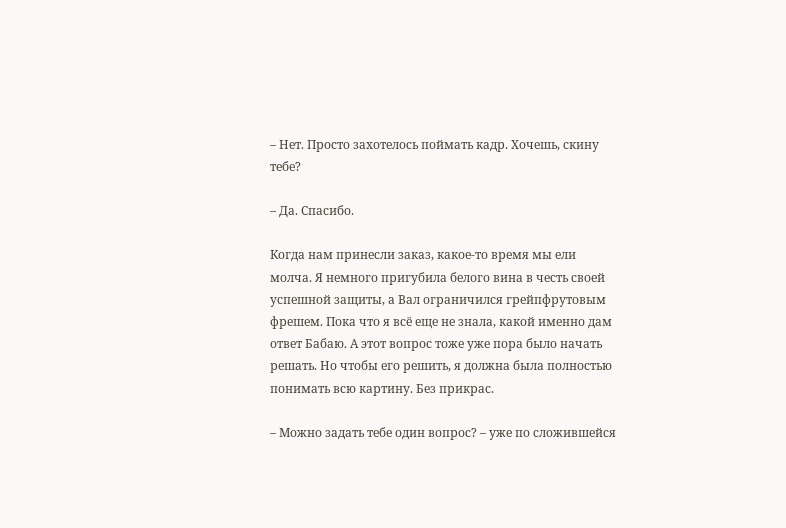– Нет. Просто захотелось поймать кадр. Хочешь, скину тебе?

– Да. Спасибо.

Когда нам принесли заказ, какое-то время мы ели молча. Я немного пригубила белого вина в честь своей успешной защиты, а Вал ограничился грейпфрутовым фрешем. Пока что я всё еще не знала, какой именно дам ответ Бабаю. А этот вопрос тоже уже пора было начать решать. Но чтобы его решить, я должна была полностью понимать всю картину. Без прикрас.

– Можно задать тебе один вопрос? – уже по сложившейся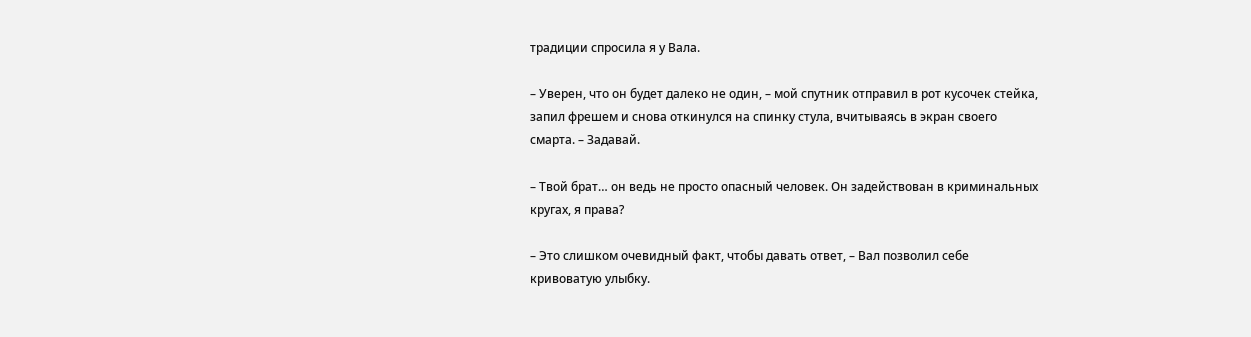традиции спросила я у Вала.

– Уверен, что он будет далеко не один, – мой спутник отправил в рот кусочек стейка, запил фрешем и снова откинулся на спинку стула, вчитываясь в экран своего смарта. – Задавай.

– Твой брат… он ведь не просто опасный человек. Он задействован в криминальных кругах, я права?

– Это слишком очевидный факт, чтобы давать ответ, – Вал позволил себе кривоватую улыбку.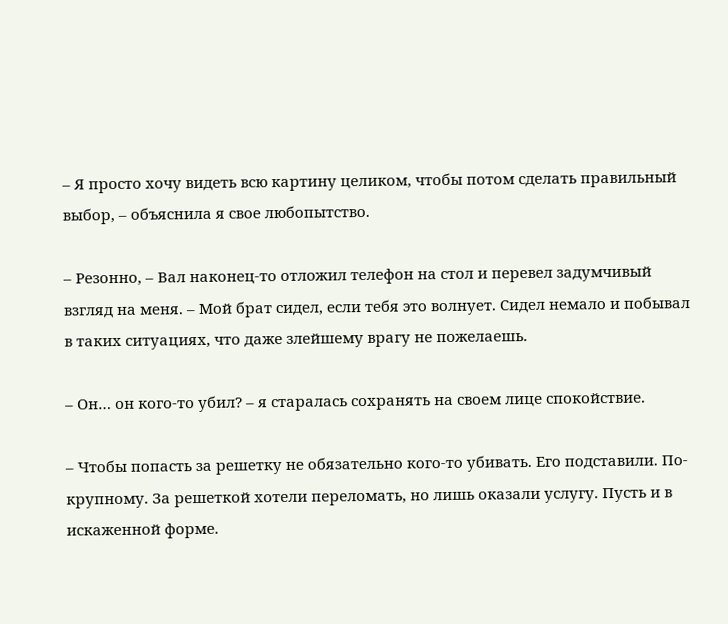– Я просто хочу видеть всю картину целиком, чтобы потом сделать правильный выбор, – объяснила я свое любопытство.

– Резонно, – Вал наконец-то отложил телефон на стол и перевел задумчивый взгляд на меня. – Мой брат сидел, если тебя это волнует. Сидел немало и побывал в таких ситуациях, что даже злейшему врагу не пожелаешь.

– Он… он кого-то убил? – я старалась сохранять на своем лице спокойствие.

– Чтобы попасть за решетку не обязательно кого-то убивать. Его подставили. По-крупному. За решеткой хотели переломать, но лишь оказали услугу. Пусть и в искаженной форме.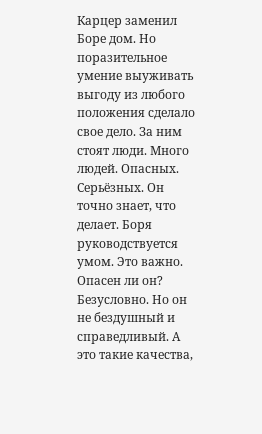Карцер заменил Боре дом. Но поразительное умение выуживать выгоду из любого положения сделало свое дело. За ним стоят люди. Много людей. Опасных. Серьёзных. Он точно знает, что делает. Боря руководствуется умом. Это важно. Опасен ли он? Безусловно. Но он не бездушный и справедливый. А это такие качества,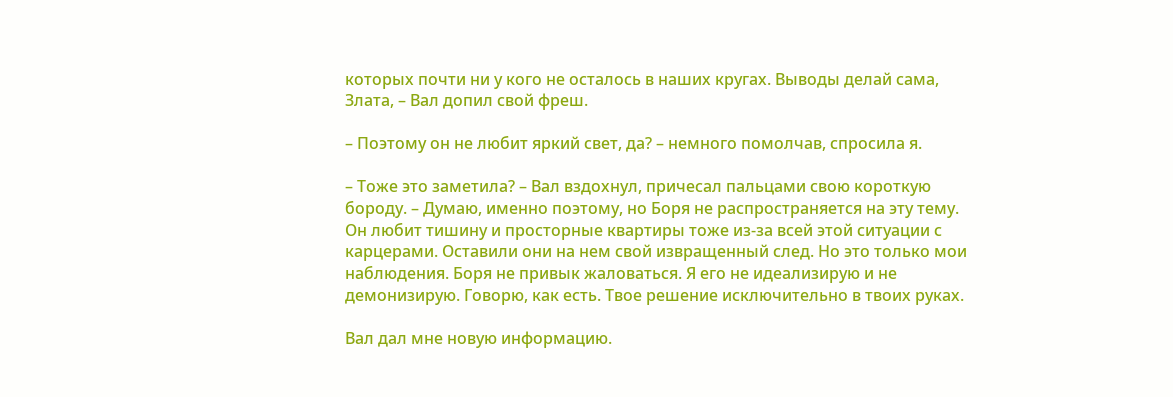которых почти ни у кого не осталось в наших кругах. Выводы делай сама, Злата, – Вал допил свой фреш.

– Поэтому он не любит яркий свет, да? – немного помолчав, спросила я.

– Тоже это заметила? – Вал вздохнул, причесал пальцами свою короткую бороду. – Думаю, именно поэтому, но Боря не распространяется на эту тему. Он любит тишину и просторные квартиры тоже из-за всей этой ситуации с карцерами. Оставили они на нем свой извращенный след. Но это только мои наблюдения. Боря не привык жаловаться. Я его не идеализирую и не демонизирую. Говорю, как есть. Твое решение исключительно в твоих руках.

Вал дал мне новую информацию.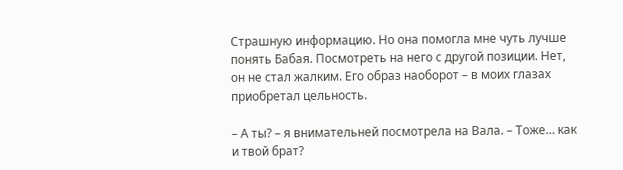Страшную информацию. Но она помогла мне чуть лучше понять Бабая. Посмотреть на него с другой позиции. Нет, он не стал жалким. Его образ наоборот – в моих глазах приобретал цельность.

– А ты? – я внимательней посмотрела на Вала. – Тоже… как и твой брат?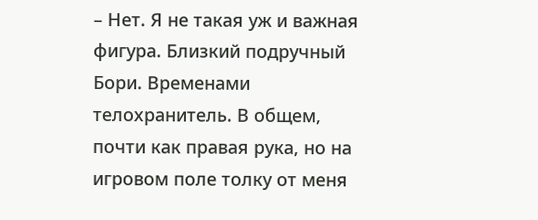– Нет. Я не такая уж и важная фигура. Близкий подручный Бори. Временами телохранитель. В общем, почти как правая рука, но на игровом поле толку от меня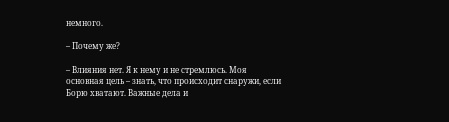немного.

– Почему же?

– Влияния нет. Я к нему и не стремлюсь. Моя основная цель – знать, что происходит снаружи, если Борю хватают. Важные дела и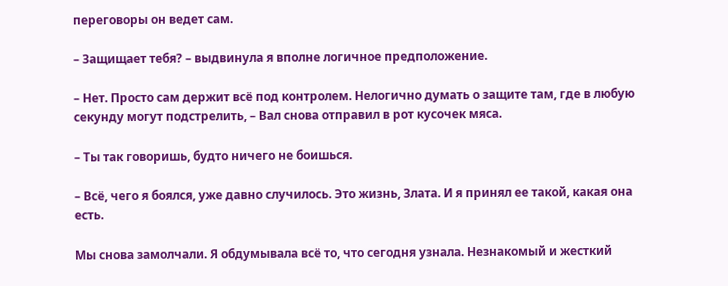переговоры он ведет сам.

– Защищает тебя? – выдвинула я вполне логичное предположение.

– Нет. Просто сам держит всё под контролем. Нелогично думать о защите там, где в любую секунду могут подстрелить, – Вал снова отправил в рот кусочек мяса.

– Ты так говоришь, будто ничего не боишься.

– Всё, чего я боялся, уже давно случилось. Это жизнь, Злата. И я принял ее такой, какая она есть.

Мы снова замолчали. Я обдумывала всё то, что сегодня узнала. Незнакомый и жесткий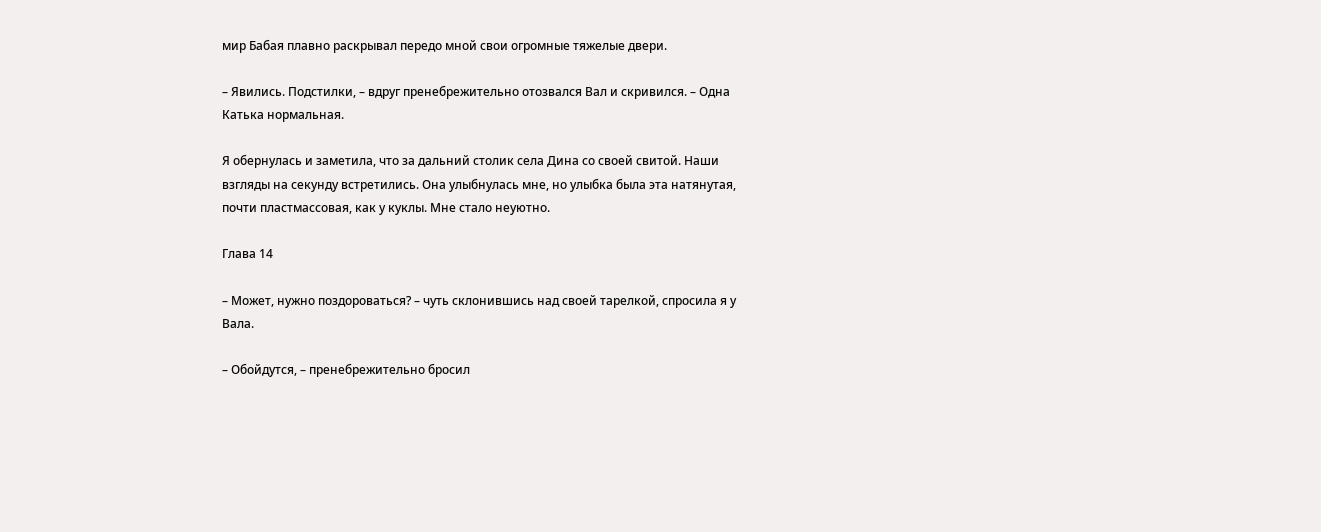мир Бабая плавно раскрывал передо мной свои огромные тяжелые двери.

– Явились. Подстилки, – вдруг пренебрежительно отозвался Вал и скривился. – Одна Катька нормальная.

Я обернулась и заметила, что за дальний столик села Дина со своей свитой. Наши взгляды на секунду встретились. Она улыбнулась мне, но улыбка была эта натянутая, почти пластмассовая, как у куклы. Мне стало неуютно.

Глава 14

– Может, нужно поздороваться? – чуть склонившись над своей тарелкой, спросила я у Вала.

– Обойдутся, – пренебрежительно бросил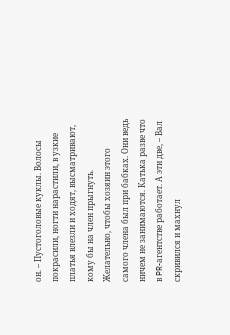он. – Пустоголовые куклы. Волосы покрасили, ногти нарастили, в узкие платья влезли и ходят, высматривают, кому бы на член прыгнуть. Желательно, чтобы хозяин этого самого члена был при бабках. Они ведь ничем не занимаются. Катька разве что в PR-агентстве работает. А эти две, – Вал скривился и махнул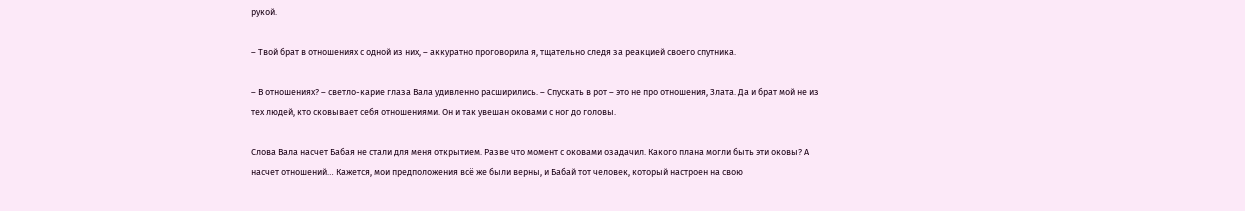рукой.

– Твой брат в отношениях с одной из них, – аккуратно проговорила я, тщательно следя за реакцией своего спутника.

– В отношениях? – светло-карие глаза Вала удивленно расширились. – Спускать в рот – это не про отношения, Злата. Да и брат мой не из тех людей, кто сковывает себя отношениями. Он и так увешан оковами с ног до головы.

Слова Вала насчет Бабая не стали для меня открытием. Разве что момент с оковами озадачил. Какого плана могли быть эти оковы? А насчет отношений… Кажется, мои предположения всё же были верны, и Бабай тот человек, который настроен на свою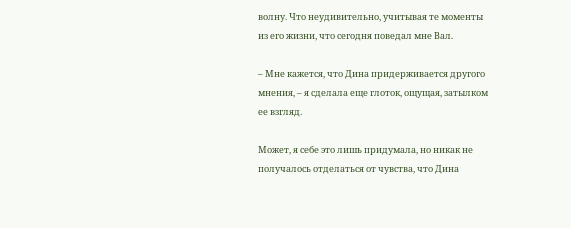волну. Что неудивительно, учитывая те моменты из его жизни, что сегодня поведал мне Вал.

– Мне кажется, что Дина придерживается другого мнения, – я сделала еще глоток, ощущая, затылком ее взгляд.

Может, я себе это лишь придумала, но никак не получалось отделаться от чувства, что Дина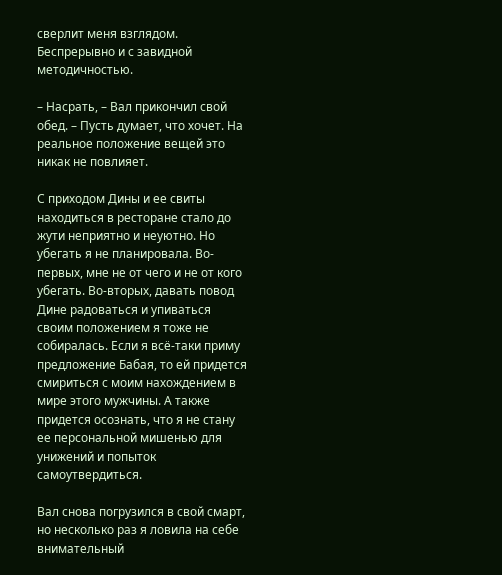сверлит меня взглядом. Беспрерывно и с завидной методичностью.

– Насрать, – Вал прикончил свой обед. – Пусть думает, что хочет. На реальное положение вещей это никак не повлияет.

С приходом Дины и ее свиты находиться в ресторане стало до жути неприятно и неуютно. Но убегать я не планировала. Во-первых, мне не от чего и не от кого убегать. Во-вторых, давать повод Дине радоваться и упиваться своим положением я тоже не собиралась. Если я всё-таки приму предложение Бабая, то ей придется смириться с моим нахождением в мире этого мужчины. А также придется осознать, что я не стану ее персональной мишенью для унижений и попыток самоутвердиться.

Вал снова погрузился в свой смарт, но несколько раз я ловила на себе внимательный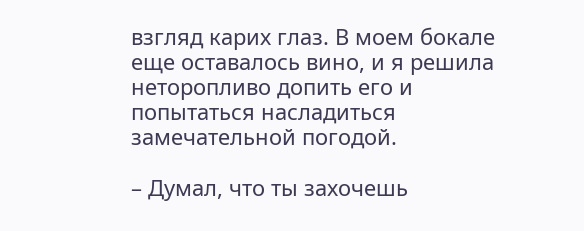взгляд карих глаз. В моем бокале еще оставалось вино, и я решила неторопливо допить его и попытаться насладиться замечательной погодой.

– Думал, что ты захочешь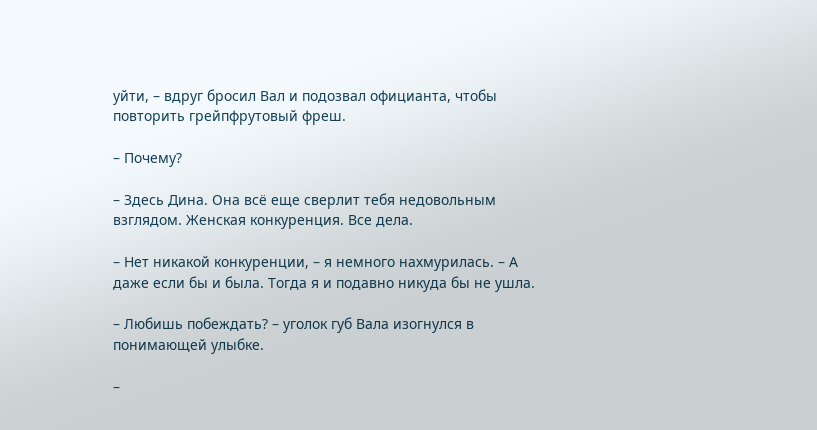уйти, – вдруг бросил Вал и подозвал официанта, чтобы повторить грейпфрутовый фреш.

– Почему?

– Здесь Дина. Она всё еще сверлит тебя недовольным взглядом. Женская конкуренция. Все дела.

– Нет никакой конкуренции, – я немного нахмурилась. – А даже если бы и была. Тогда я и подавно никуда бы не ушла.

– Любишь побеждать? – уголок губ Вала изогнулся в понимающей улыбке.

–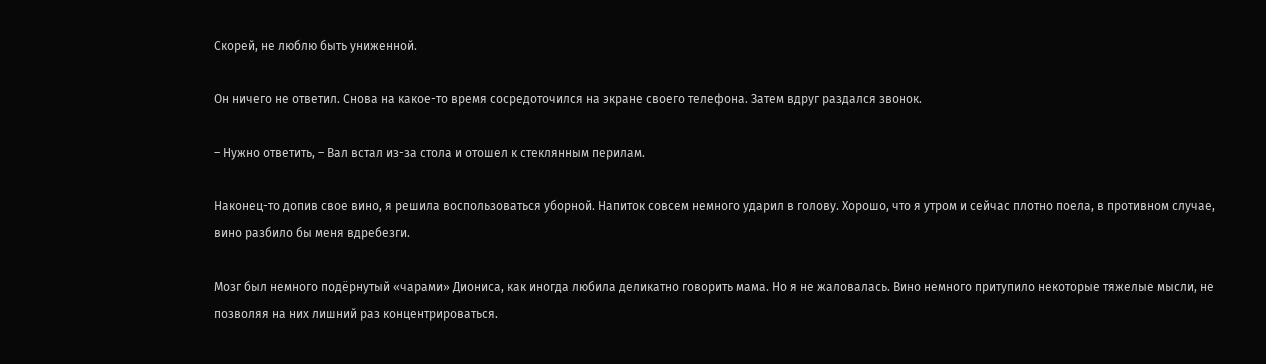Скорей, не люблю быть униженной.

Он ничего не ответил. Снова на какое-то время сосредоточился на экране своего телефона. Затем вдруг раздался звонок.

– Нужно ответить, – Вал встал из-за стола и отошел к стеклянным перилам.

Наконец-то допив свое вино, я решила воспользоваться уборной. Напиток совсем немного ударил в голову. Хорошо, что я утром и сейчас плотно поела, в противном случае, вино разбило бы меня вдребезги.

Мозг был немного подёрнутый «чарами» Диониса, как иногда любила деликатно говорить мама. Но я не жаловалась. Вино немного притупило некоторые тяжелые мысли, не позволяя на них лишний раз концентрироваться.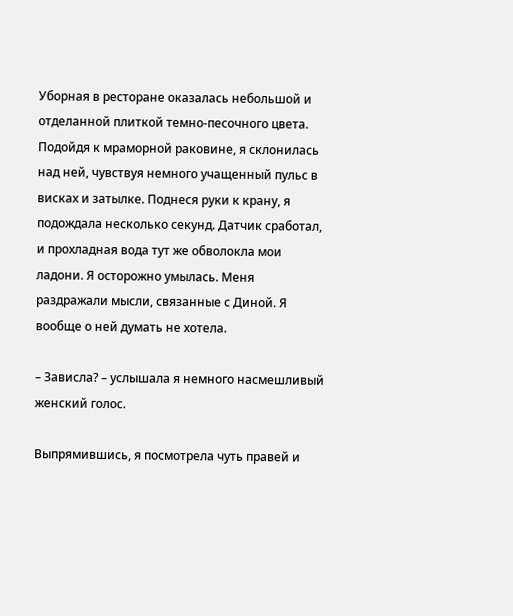Уборная в ресторане оказалась небольшой и отделанной плиткой темно-песочного цвета. Подойдя к мраморной раковине, я склонилась над ней, чувствуя немного учащенный пульс в висках и затылке. Поднеся руки к крану, я подождала несколько секунд. Датчик сработал, и прохладная вода тут же обволокла мои ладони. Я осторожно умылась. Меня раздражали мысли, связанные с Диной. Я вообще о ней думать не хотела.

– Зависла? – услышала я немного насмешливый женский голос.

Выпрямившись, я посмотрела чуть правей и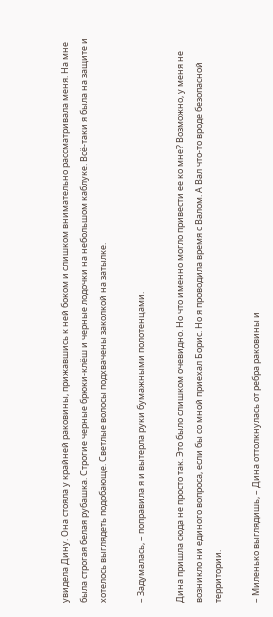увидела Дину. Она стояла у крайней раковины, прижавшись к ней боком и слишком внимательно рассматривала меня. На мне была строгая белая рубашка. Строгие черные брюки-клёш и черные лодочки на небольшом каблуке. Всё-таки я была на защите и хотелось выглядеть подобающе. Светлые волосы подхвачены заколкой на затылке.

– Задумалась, – поправила я и вытерла руки бумажными полотенцами.

Дина пришла сюда не просто так. Это было слишком очевидно. Но что именно могло привести ее ко мне? Возможно, у меня не возникло ни единого вопроса, если бы со мной приехал Борис. Но я проводила время с Валом. А Вал что-то вроде безопасной территории.

– Миленько выглядишь, – Дина оттолкнулась от ребра раковины и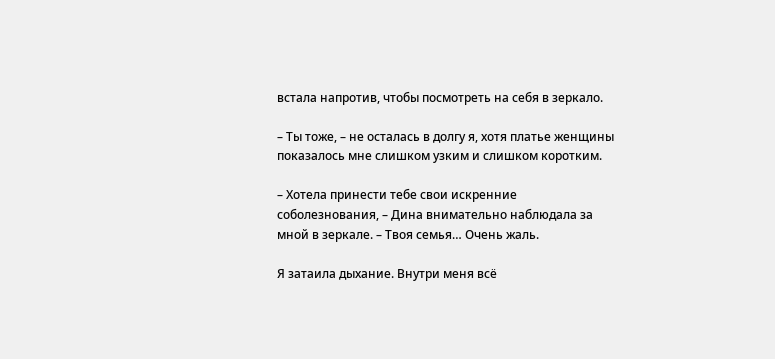встала напротив, чтобы посмотреть на себя в зеркало.

– Ты тоже, – не осталась в долгу я, хотя платье женщины показалось мне слишком узким и слишком коротким.

– Хотела принести тебе свои искренние соболезнования, – Дина внимательно наблюдала за мной в зеркале. – Твоя семья… Очень жаль.

Я затаила дыхание. Внутри меня всё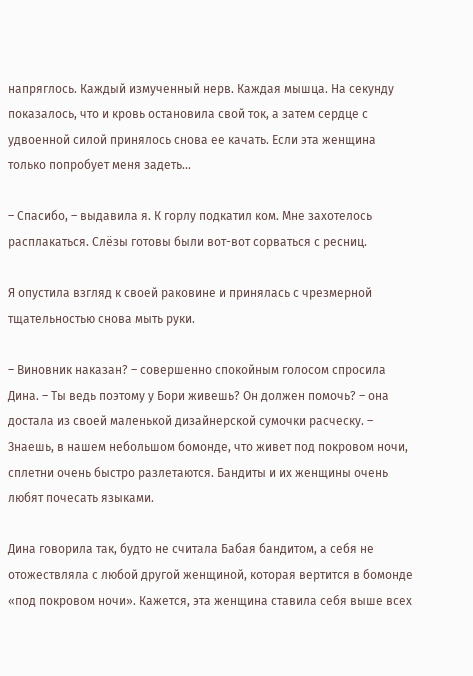напряглось. Каждый измученный нерв. Каждая мышца. На секунду показалось, что и кровь остановила свой ток, а затем сердце с удвоенной силой принялось снова ее качать. Если эта женщина только попробует меня задеть…

– Спасибо, – выдавила я. К горлу подкатил ком. Мне захотелось расплакаться. Слёзы готовы были вот-вот сорваться с ресниц.

Я опустила взгляд к своей раковине и принялась с чрезмерной тщательностью снова мыть руки.

– Виновник наказан? – совершенно спокойным голосом спросила Дина. – Ты ведь поэтому у Бори живешь? Он должен помочь? – она достала из своей маленькой дизайнерской сумочки расческу. – Знаешь, в нашем небольшом бомонде, что живет под покровом ночи, сплетни очень быстро разлетаются. Бандиты и их женщины очень любят почесать языками.

Дина говорила так, будто не считала Бабая бандитом, а себя не отожествляла с любой другой женщиной, которая вертится в бомонде «под покровом ночи». Кажется, эта женщина ставила себя выше всех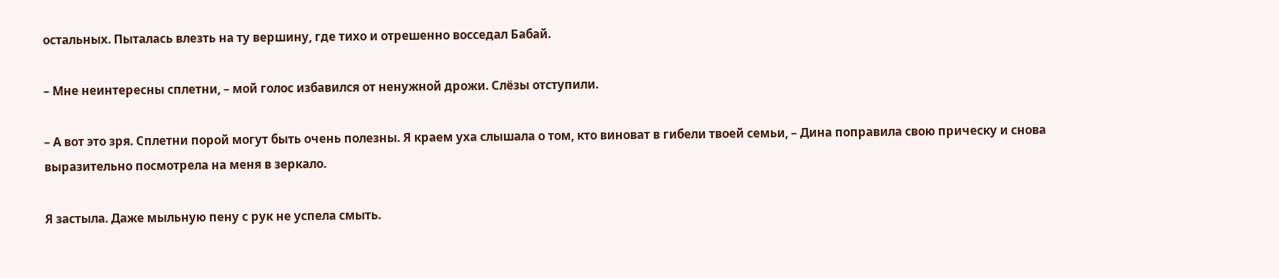остальных. Пыталась влезть на ту вершину, где тихо и отрешенно восседал Бабай.

– Мне неинтересны сплетни, – мой голос избавился от ненужной дрожи. Слёзы отступили.

– А вот это зря. Сплетни порой могут быть очень полезны. Я краем уха слышала о том, кто виноват в гибели твоей семьи, – Дина поправила свою прическу и снова выразительно посмотрела на меня в зеркало.

Я застыла. Даже мыльную пену с рук не успела смыть.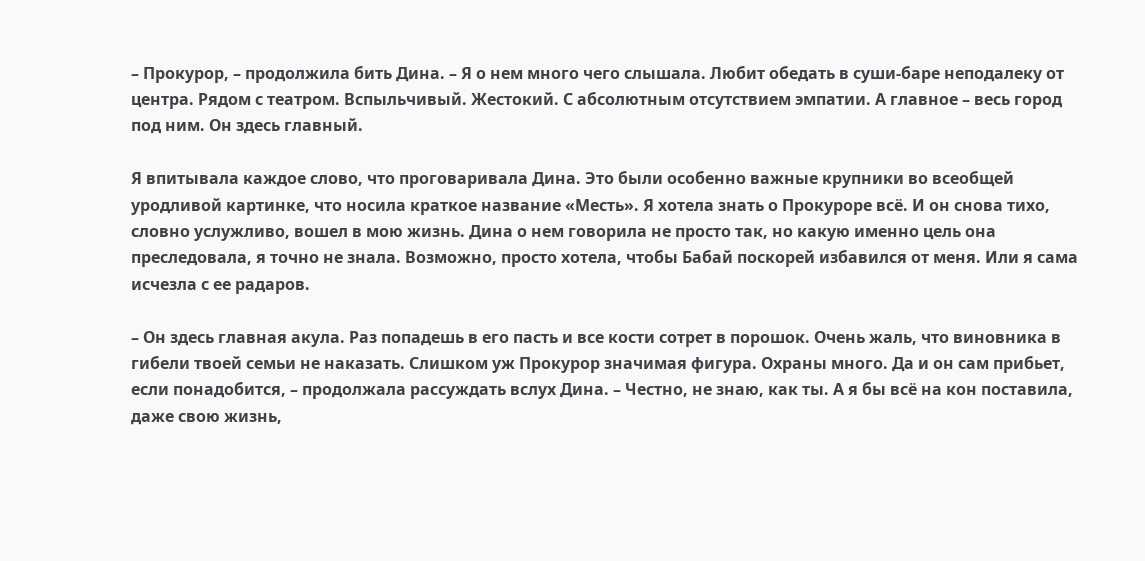– Прокурор, – продолжила бить Дина. – Я о нем много чего слышала. Любит обедать в суши-баре неподалеку от центра. Рядом с театром. Вспыльчивый. Жестокий. С абсолютным отсутствием эмпатии. А главное – весь город под ним. Он здесь главный.

Я впитывала каждое слово, что проговаривала Дина. Это были особенно важные крупники во всеобщей уродливой картинке, что носила краткое название «Месть». Я хотела знать о Прокуроре всё. И он снова тихо, словно услужливо, вошел в мою жизнь. Дина о нем говорила не просто так, но какую именно цель она преследовала, я точно не знала. Возможно, просто хотела, чтобы Бабай поскорей избавился от меня. Или я сама исчезла с ее радаров.

– Он здесь главная акула. Раз попадешь в его пасть и все кости сотрет в порошок. Очень жаль, что виновника в гибели твоей семьи не наказать. Слишком уж Прокурор значимая фигура. Охраны много. Да и он сам прибьет, если понадобится, – продолжала рассуждать вслух Дина. – Честно, не знаю, как ты. А я бы всё на кон поставила, даже свою жизнь,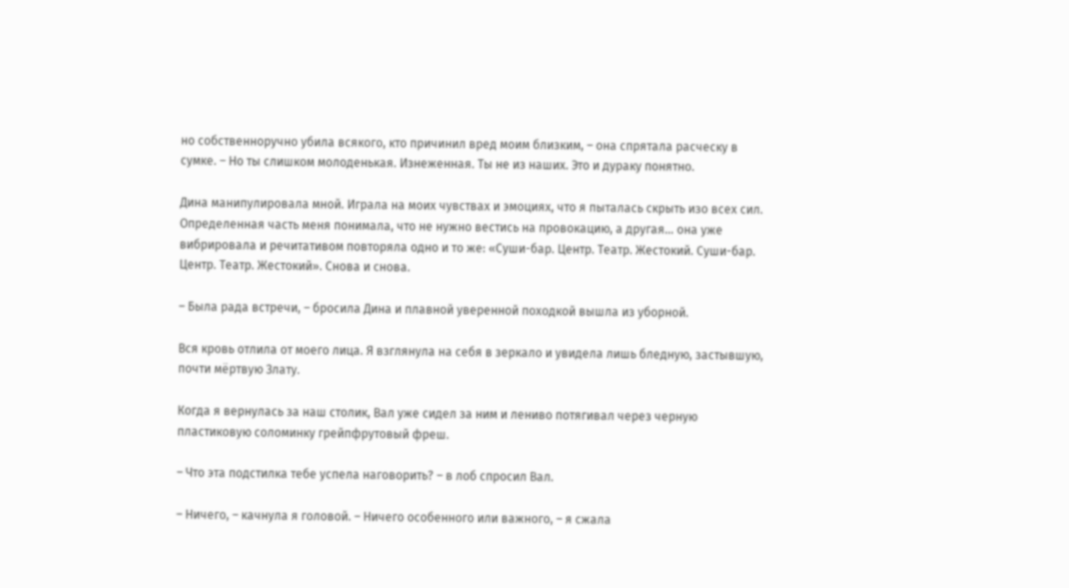но собственноручно убила всякого, кто причинил вред моим близким, – она спрятала расческу в сумке. – Но ты слишком молоденькая. Изнеженная. Ты не из наших. Это и дураку понятно.

Дина манипулировала мной. Играла на моих чувствах и эмоциях, что я пыталась скрыть изо всех сил. Определенная часть меня понимала, что не нужно вестись на провокацию, а другая… она уже вибрировала и речитативом повторяла одно и то же: «Суши-бар. Центр. Театр. Жестокий. Суши-бар. Центр. Театр. Жестокий». Снова и снова.

– Была рада встречи, – бросила Дина и плавной уверенной походкой вышла из уборной.

Вся кровь отлила от моего лица. Я взглянула на себя в зеркало и увидела лишь бледную, застывшую, почти мёртвую Злату.

Когда я вернулась за наш столик, Вал уже сидел за ним и лениво потягивал через черную пластиковую соломинку грейпфрутовый фреш.

– Что эта подстилка тебе успела наговорить? – в лоб спросил Вал.

– Ничего, – качнула я головой. – Ничего особенного или важного, – я сжала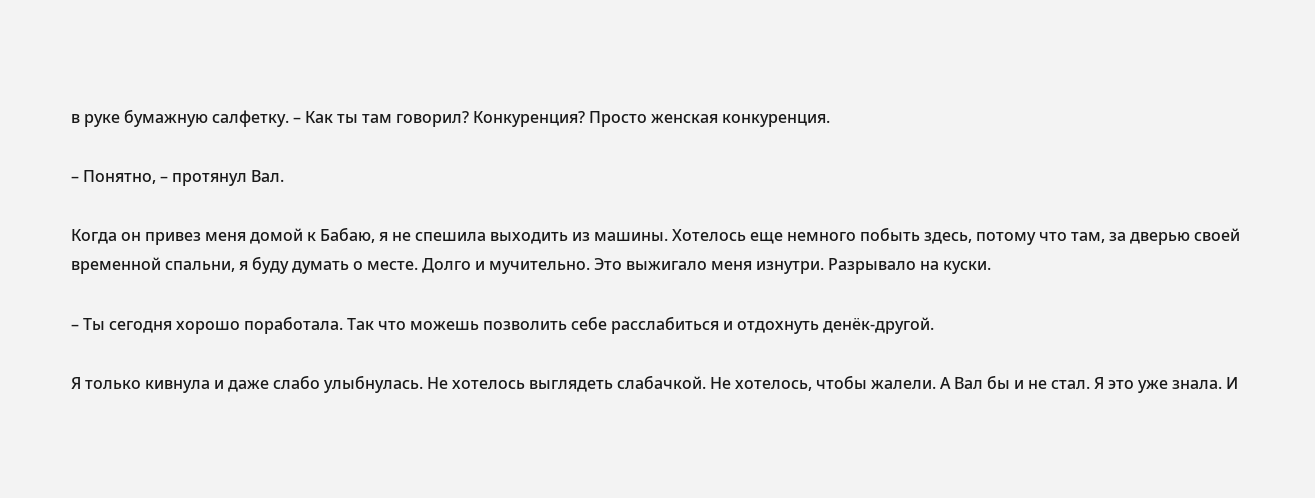в руке бумажную салфетку. – Как ты там говорил? Конкуренция? Просто женская конкуренция.

– Понятно, – протянул Вал.

Когда он привез меня домой к Бабаю, я не спешила выходить из машины. Хотелось еще немного побыть здесь, потому что там, за дверью своей временной спальни, я буду думать о месте. Долго и мучительно. Это выжигало меня изнутри. Разрывало на куски.

– Ты сегодня хорошо поработала. Так что можешь позволить себе расслабиться и отдохнуть денёк-другой.

Я только кивнула и даже слабо улыбнулась. Не хотелось выглядеть слабачкой. Не хотелось, чтобы жалели. А Вал бы и не стал. Я это уже знала. И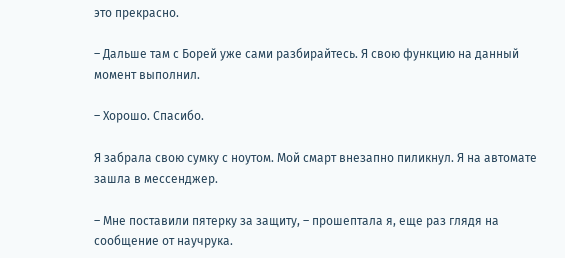это прекрасно.

– Дальше там с Борей уже сами разбирайтесь. Я свою функцию на данный момент выполнил.

– Хорошо. Спасибо.

Я забрала свою сумку с ноутом. Мой смарт внезапно пиликнул. Я на автомате зашла в мессенджер.

– Мне поставили пятерку за защиту, – прошептала я, еще раз глядя на сообщение от научрука.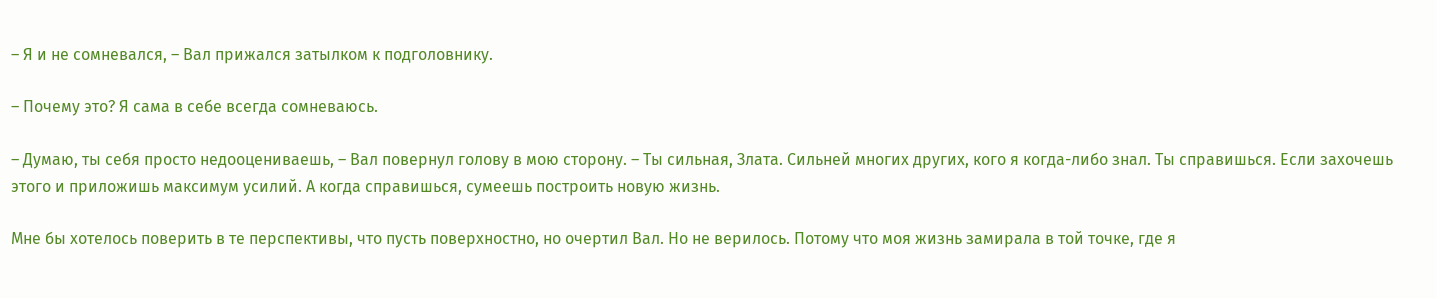– Я и не сомневался, – Вал прижался затылком к подголовнику.

– Почему это? Я сама в себе всегда сомневаюсь.

– Думаю, ты себя просто недооцениваешь, – Вал повернул голову в мою сторону. – Ты сильная, Злата. Сильней многих других, кого я когда-либо знал. Ты справишься. Если захочешь этого и приложишь максимум усилий. А когда справишься, сумеешь построить новую жизнь.

Мне бы хотелось поверить в те перспективы, что пусть поверхностно, но очертил Вал. Но не верилось. Потому что моя жизнь замирала в той точке, где я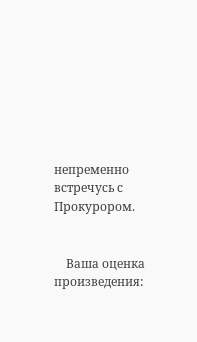непременно встречусь с Прокурором.


    Ваша оценка произведения: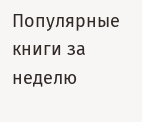Популярные книги за неделю